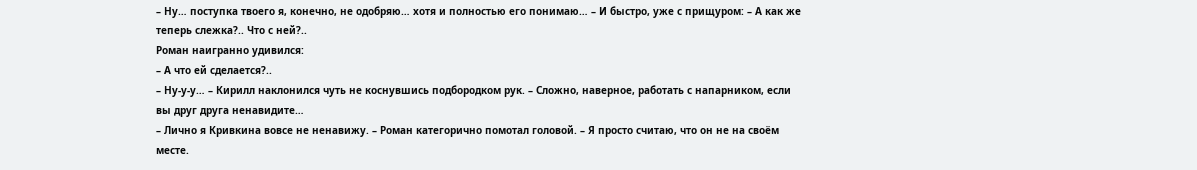– Ну… поступка твоего я, конечно, не одобряю… хотя и полностью его понимаю… – И быстро, уже с прищуром: – А как же теперь слежка?.. Что с ней?..
Роман наигранно удивился:
– А что ей сделается?..
– Ну-у-у… – Кирилл наклонился чуть не коснувшись подбородком рук. – Сложно, наверное, работать с напарником, если вы друг друга ненавидите…
– Лично я Кривкина вовсе не ненавижу. – Роман категорично помотал головой. – Я просто считаю, что он не на своём месте.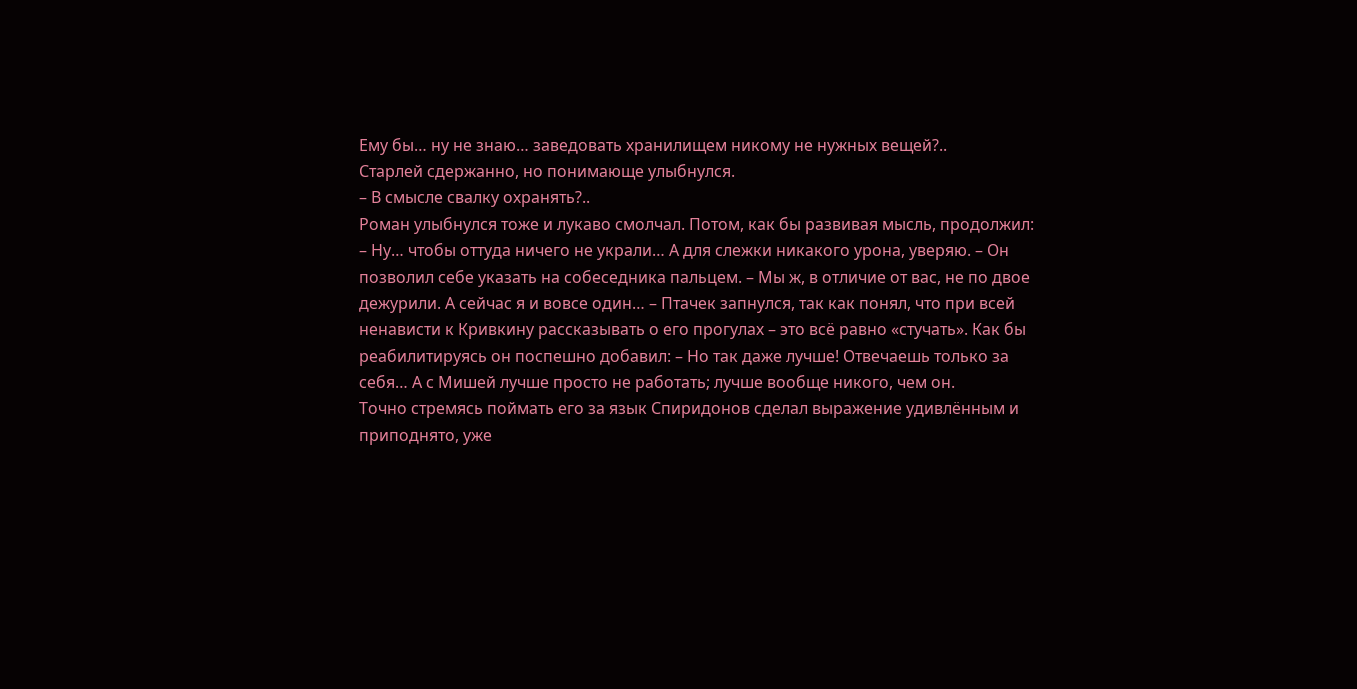Ему бы… ну не знаю… заведовать хранилищем никому не нужных вещей?..
Старлей сдержанно, но понимающе улыбнулся.
– В смысле свалку охранять?..
Роман улыбнулся тоже и лукаво смолчал. Потом, как бы развивая мысль, продолжил:
– Ну… чтобы оттуда ничего не украли… А для слежки никакого урона, уверяю. – Он позволил себе указать на собеседника пальцем. – Мы ж, в отличие от вас, не по двое дежурили. А сейчас я и вовсе один… – Птачек запнулся, так как понял, что при всей ненависти к Кривкину рассказывать о его прогулах – это всё равно «стучать». Как бы реабилитируясь он поспешно добавил: – Но так даже лучше! Отвечаешь только за себя… А с Мишей лучше просто не работать; лучше вообще никого, чем он.
Точно стремясь поймать его за язык Спиридонов сделал выражение удивлённым и приподнято, уже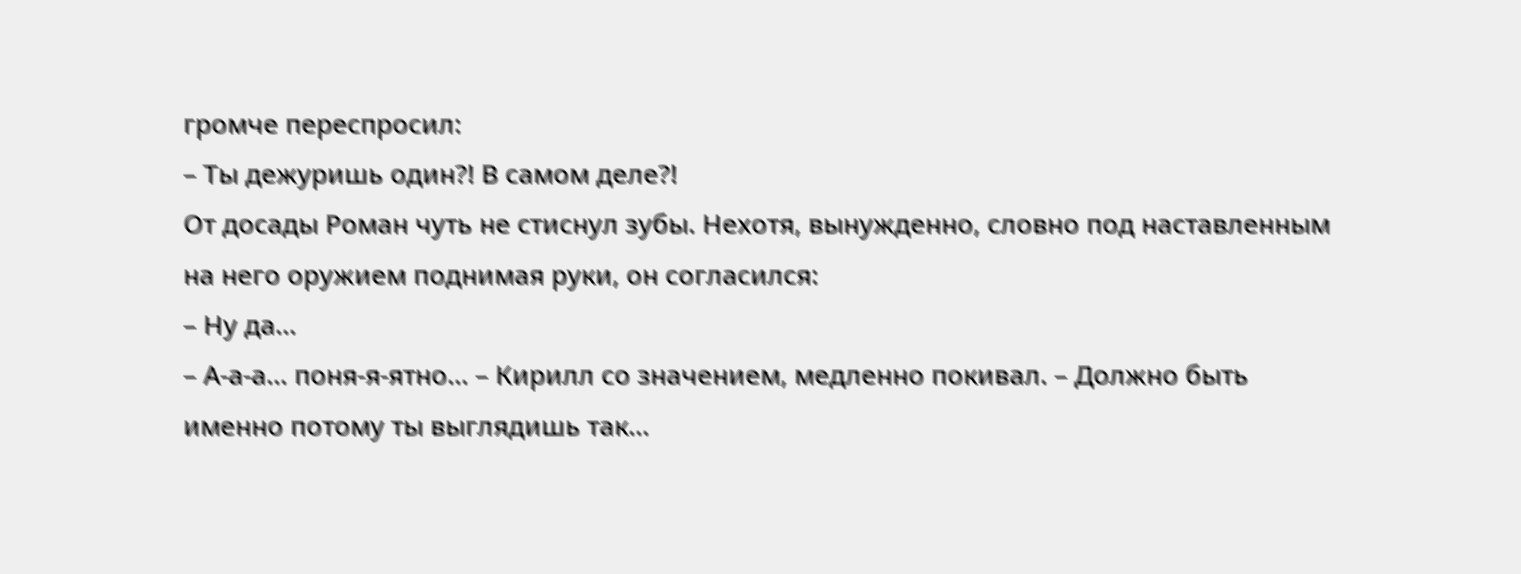громче переспросил:
– Ты дежуришь один?! В самом деле?!
От досады Роман чуть не стиснул зубы. Нехотя, вынужденно, словно под наставленным на него оружием поднимая руки, он согласился:
– Ну да…
– А-а-а… поня-я-ятно… – Кирилл со значением, медленно покивал. – Должно быть именно потому ты выглядишь так…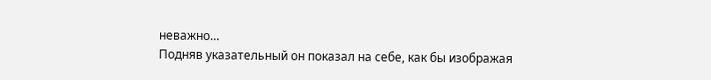неважно…
Подняв указательный он показал на себе, как бы изображая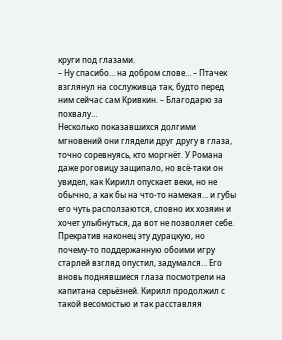круги под глазами.
– Ну спасибо… на добром слове… – Птачек взглянул на сослуживца так, будто перед ним сейчас сам Кривкин. – Благодарю за похвалу…
Несколько показавшихся долгими мгновений они глядели друг другу в глаза, точно соревнуясь, кто моргнёт. У Романа даже роговицу защипало, но всё-таки он увидел, как Кирилл опускает веки, но не обычно, а как бы на что-то намекая… и губы его чуть расползаются, словно их хозяин и хочет улыбнуться, да вот не позволяет себе.
Прекратив наконец эту дурацкую, но почему-то поддержанную обоими игру старлей взгляд опустил, задумался… Его вновь поднявшиеся глаза посмотрели на капитана серьёзней. Кирилл продолжил с такой весомостью и так расставляя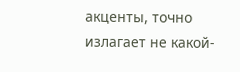акценты, точно излагает не какой-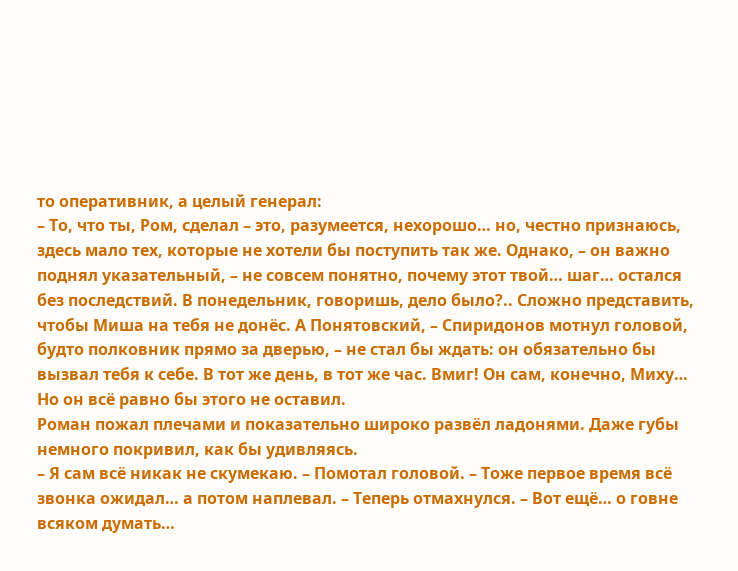то оперативник, а целый генерал:
– То, что ты, Ром, сделал – это, разумеется, нехорошо… но, честно признаюсь, здесь мало тех, которые не хотели бы поступить так же. Однако, – он важно поднял указательный, – не совсем понятно, почему этот твой… шаг… остался без последствий. В понедельник, говоришь, дело было?.. Сложно представить, чтобы Миша на тебя не донёс. А Понятовский, – Спиридонов мотнул головой, будто полковник прямо за дверью, – не стал бы ждать: он обязательно бы вызвал тебя к себе. В тот же день, в тот же час. Вмиг! Он сам, конечно, Миху… Но он всё равно бы этого не оставил.
Роман пожал плечами и показательно широко развёл ладонями. Даже губы немного покривил, как бы удивляясь.
– Я сам всё никак не скумекаю. – Помотал головой. – Тоже первое время всё звонка ожидал… а потом наплевал. – Теперь отмахнулся. – Вот ещё… о говне всяком думать…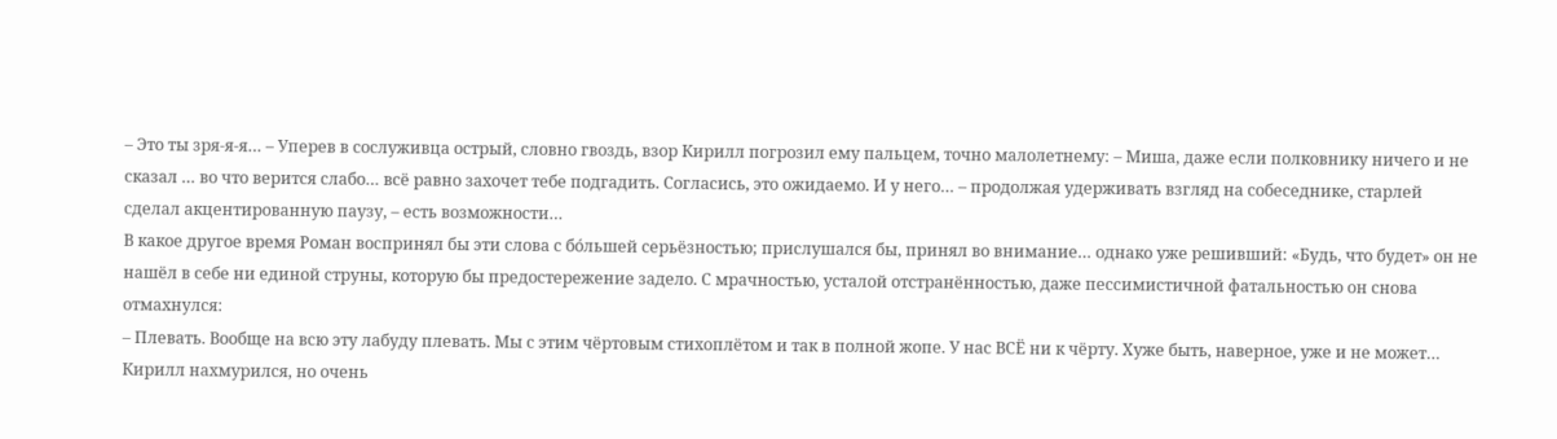– Это ты зря-я-я… – Уперев в сослуживца острый, словно гвоздь, взор Кирилл погрозил ему пальцем, точно малолетнему: – Миша, даже если полковнику ничего и не сказал … во что верится слабо… всё равно захочет тебе подгадить. Согласись, это ожидаемо. И у него… – продолжая удерживать взгляд на собеседнике, старлей сделал акцентированную паузу, – есть возможности…
В какое другое время Роман воспринял бы эти слова с бо́льшей серьёзностью; прислушался бы, принял во внимание… однако уже решивший: «Будь, что будет» он не нашёл в себе ни единой струны, которую бы предостережение задело. С мрачностью, усталой отстранённостью, даже пессимистичной фатальностью он снова отмахнулся:
– Плевать. Вообще на всю эту лабуду плевать. Мы с этим чёртовым стихоплётом и так в полной жопе. У нас ВСЁ ни к чёрту. Хуже быть, наверное, уже и не может…
Кирилл нахмурился, но очень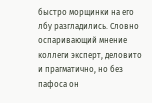быстро морщинки на его лбу разгладились. Словно оспаривающий мнение коллеги эксперт, деловито и прагматично, но без пафоса он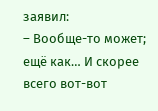заявил:
– Вообще-то может; ещё как… И скорее всего вот-вот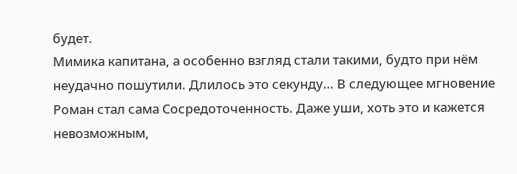будет.
Мимика капитана, а особенно взгляд стали такими, будто при нём неудачно пошутили. Длилось это секунду… В следующее мгновение Роман стал сама Сосредоточенность. Даже уши, хоть это и кажется невозможным,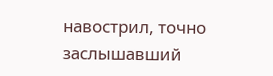навострил, точно заслышавший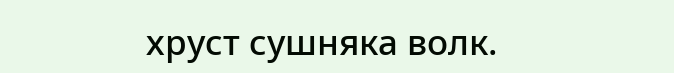хруст сушняка волк.